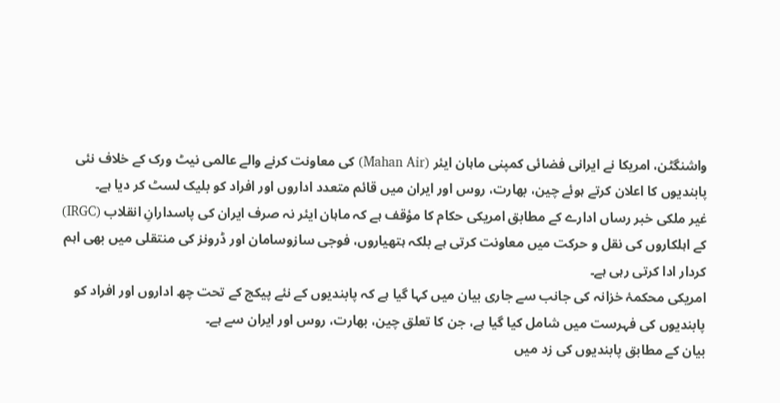واشنگٹن، امریکا نے ایرانی فضائی کمپنی ماہان ایئر (Mahan Air) کی معاونت کرنے والے عالمی نیٹ ورک کے خلاف نئی پابندیوں کا اعلان کرتے ہوئے چین، بھارت، روس اور ایران میں قائم متعدد اداروں اور افراد کو بلیک لسٹ کر دیا ہے۔
غیر ملکی خبر رساں ادارے کے مطابق امریکی حکام کا مؤقف ہے کہ ماہان ایئر نہ صرف ایران کی پاسدارانِ انقلاب (IRGC) کے اہلکاروں کی نقل و حرکت میں معاونت کرتی ہے بلکہ ہتھیاروں، فوجی سازوسامان اور ڈرونز کی منتقلی میں بھی اہم کردار ادا کرتی رہی ہے۔
امریکی محکمۂ خزانہ کی جانب سے جاری بیان میں کہا گیا ہے کہ پابندیوں کے نئے پیکج کے تحت چھ اداروں اور افراد کو پابندیوں کی فہرست میں شامل کیا گیا ہے، جن کا تعلق چین، بھارت، روس اور ایران سے ہے۔
بیان کے مطابق پابندیوں کی زد میں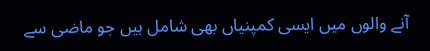آنے والوں میں ایسی کمپنیاں بھی شامل ہیں جو ماضی سے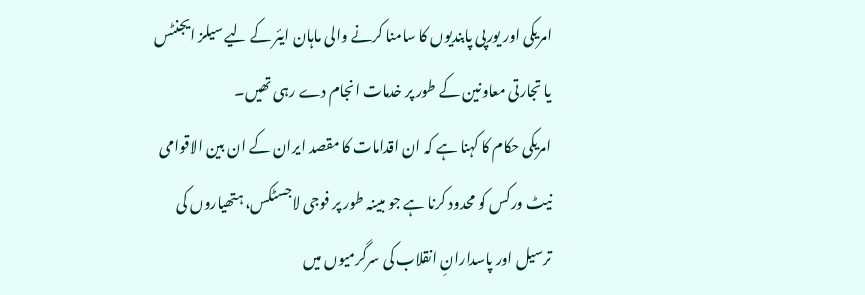امریکی اور یورپی پابندیوں کا سامنا کرنے والی ماہان ایئر کے لیے سیلز ایجنٹس یا تجارتی معاونین کے طور پر خدمات انجام دے رہی تھیں۔
امریکی حکام کا کہنا ہے کہ ان اقدامات کا مقصد ایران کے ان بین الاقوامی نیٹ ورکس کو محدود کرنا ہے جو مبینہ طور پر فوجی لاجسٹکس، ہتھیاروں کی ترسیل اور پاسدارانِ انقلاب کی سرگرمیوں میں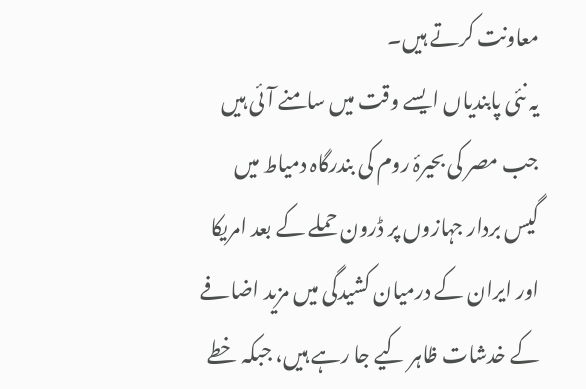معاونت کرتے ہیں۔
یہ نئی پابندیاں ایسے وقت میں سامنے آئی ہیں جب مصر کی بحیرۂ روم کی بندرگاہ دمیاط میں گیس بردار جہازوں پر ڈرون حملے کے بعد امریکا اور ایران کے درمیان کشیدگی میں مزید اضافے کے خدشات ظاہر کیے جا رہے ہیں، جبکہ خطے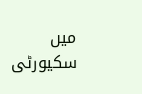میں سکیورٹی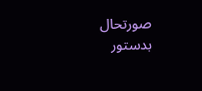صورتحال بدستور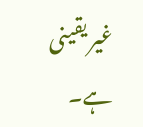غیر یقینی ہے۔